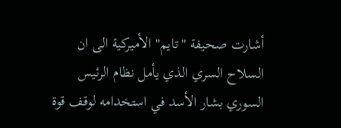أشارت صحيفة "تايم" الأميركية الى ان السلاح السري الذي يأمل نظام الرئيس السوري بشار الأسد في استخدامه لوقف قوة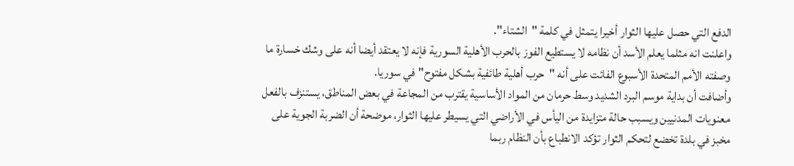الدفع التي حصل عليها الثوار أخيرا يتمثل في كلمة "الشتاء".
واعلنت انه مثلما يعلم الأسد أن نظامه لا يستطيع الفوز بالحرب الأهلية السورية فإنه لا يعتقد أيضا أنه على وشك خسارة ما وصفته الأمم المتحدة الأسبوع الفائت على أنه "حرب أهلية طائفية بشكل مفتوح" في سوريا.
وأضافت أن بداية موسم البرد الشديد وسط حرمان من المواد الأساسية يقترب من المجاعة في بعض المناطق، يستنزف بالفعل معنويات المدنيين ويسبب حالة متزايدة من اليأس في الأراضي التي يسيطر عليها الثوار، موضحة أن الضربة الجوية على مخبز في بلدة تخضع لتحكم الثوار تؤكد الانطباع بأن النظام ربما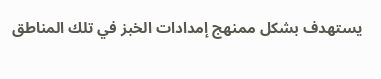يستهدف بشكل ممنهج إمدادات الخبز في تلك المناطق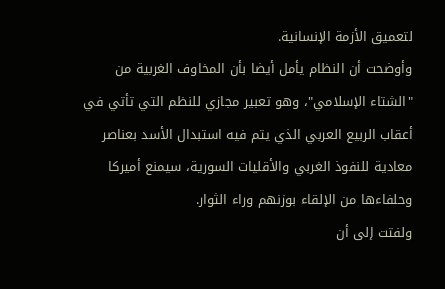لتعميق الأزمة الإنسانية.
وأوضحت أن النظام يأمل أيضا بأن المخاوف الغربية من "الشتاء الإسلامي"، وهو تعبير مجازي للنظم التي تأتي في أعقاب الربيع العربي الذي يتم فيه استبدال الأسد بعناصر معادية للنفوذ الغربي والأقليات السورية، سيمنع أميركا وحلفاءها من الإلقاء بوزنهم وراء الثوار.
ولفتت إلى أن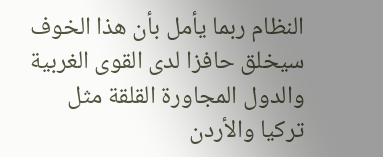النظام ربما يأمل بأن هذا الخوف سيخلق حافزا لدى القوى الغربية والدول المجاورة القلقة مثل تركيا والأردن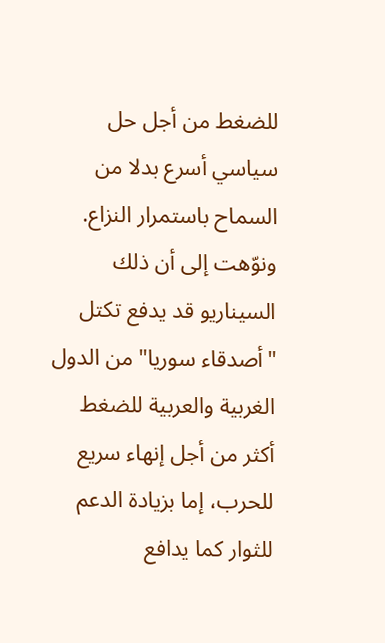للضغط من أجل حل سياسي أسرع بدلا من السماح باستمرار النزاع.
ونوّهت إلى أن ذلك السيناريو قد يدفع تكتل "أصدقاء سوريا" من الدول الغربية والعربية للضغط أكثر من أجل إنهاء سريع للحرب، إما بزيادة الدعم للثوار كما يدافع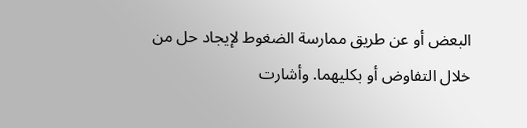البعض أو عن طريق ممارسة الضغوط لإيجاد حل من خلال التفاوض أو بكليهما. وأشارت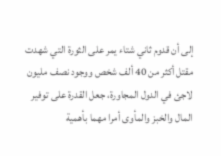إلى أن قدوم ثاني شتاء يمر على الثورة التي شهدت مقتل أكثر من 40 ألف شخص ووجود نصف مليون لاجئ في الدول المجاورة، جعل القدرة على توفير المال والخبز والمأوى أمرا مهما بأهمية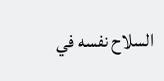السلاح نفسه في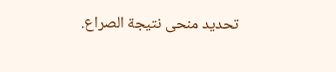تحديد منحى نتيجة الصراع.